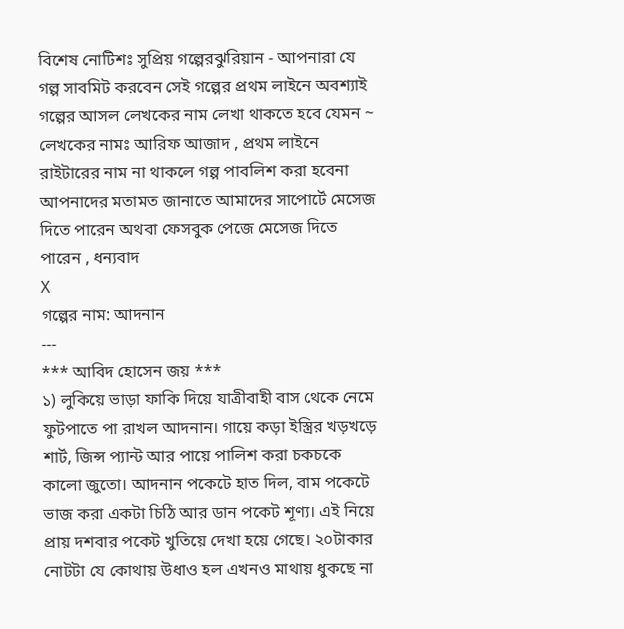বিশেষ নোটিশঃ সুপ্রিয় গল্পেরঝুরিয়ান - আপনারা যে গল্প সাবমিট করবেন সেই গল্পের প্রথম লাইনে অবশ্যাই গল্পের আসল লেখকের নাম লেখা থাকতে হবে যেমন ~ লেখকের নামঃ আরিফ আজাদ , প্রথম লাইনে রাইটারের নাম না থাকলে গল্প পাবলিশ করা হবেনা
আপনাদের মতামত জানাতে আমাদের সাপোর্টে মেসেজ দিতে পারেন অথবা ফেসবুক পেজে মেসেজ দিতে পারেন , ধন্যবাদ
X
গল্পের নাম: আদনান
---
*** আবিদ হোসেন জয় ***
১) লুকিয়ে ভাড়া ফাকি দিয়ে যাত্রীবাহী বাস থেকে নেমে ফুটপাতে পা রাখল আদনান। গায়ে কড়া ইস্ত্রির খড়খড়ে শার্ট, জিন্স প্যান্ট আর পায়ে পালিশ করা চকচকে কালো জুতো। আদনান পকেটে হাত দিল, বাম পকেটে ভাজ করা একটা চিঠি আর ডান পকেট শূণ্য। এই নিয়ে প্রায় দশবার পকেট খুতিয়ে দেখা হয়ে গেছে। ২০টাকার নোটটা যে কোথায় উধাও হল এখনও মাথায় ধুকছে না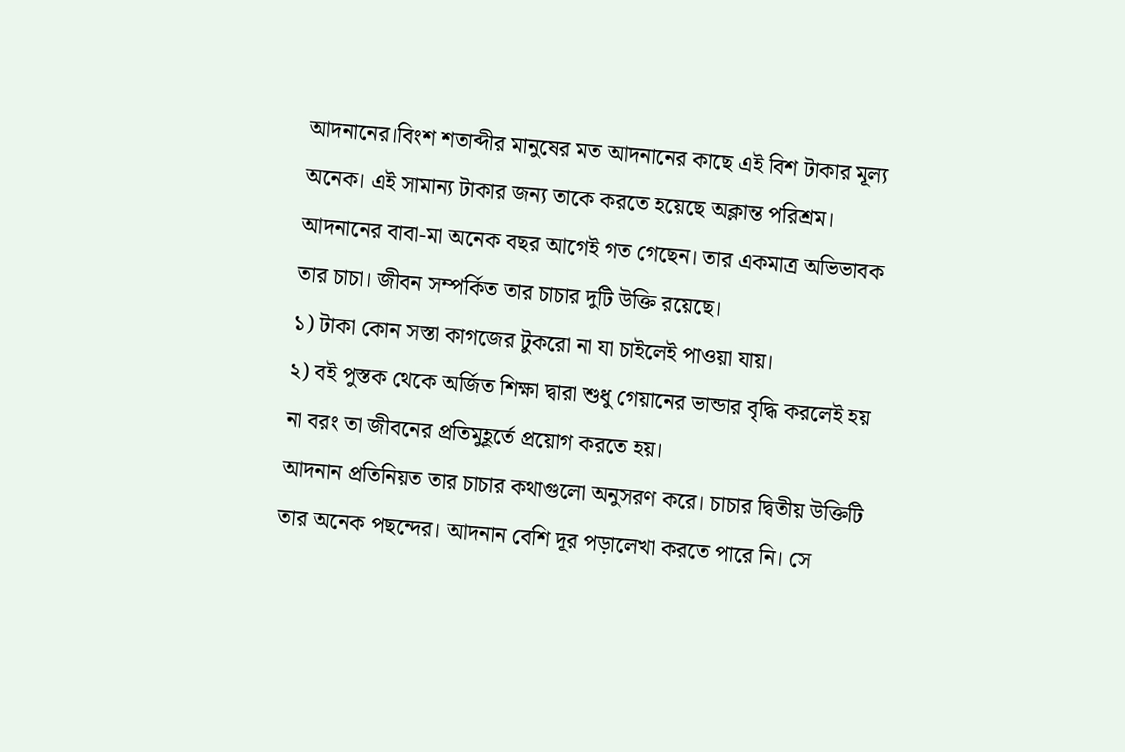আদনানের।বিংশ শতাব্দীর মানুষের মত আদনানের কাছে এই বিশ টাকার মূল্য অনেক। এই সামান্য টাকার জন্য তাকে করতে হয়েছে অক্লান্ত পরিশ্রম। আদনানের বাবা-মা অনেক বছর আগেই গত গেছেন। তার একমাত্র অভিভাবক তার চাচা। জীবন সম্পর্কিত তার চাচার দুটি উক্তি রয়েছে।
১) টাকা কোন সস্তা কাগজের টুকরো না যা চাইলেই পাওয়া যায়।
২) বই পুস্তক থেকে অর্জিত শিক্ষা দ্বারা শুধু গেয়ানের ভান্ডার বৃদ্ধি করলেই হয় না বরং তা জীবনের প্রতিমুহূর্তে প্রয়োগ করতে হয়।
আদনান প্রতিনিয়ত তার চাচার কথাগুলো অনুসরণ করে। চাচার দ্বিতীয় উক্তিটি তার অনেক পছন্দের। আদনান বেশি দূর পড়ালেখা করতে পারে নি। সে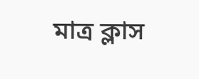মাত্র ক্লাস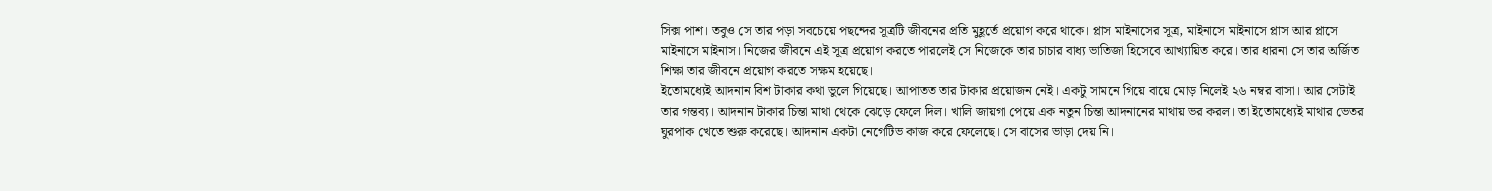সিক্স পাশ। তবুও সে তার পড়া সবচেয়ে পছন্দের সূত্রটি জীবনের প্রতি মুহূর্তে প্রয়োগ করে থাকে। প্লাস মাইনাসের সূত্র, মাইনাসে মাইনাসে প্লাস আর প্লাসে মাইনাসে মাইনাস। নিজের জীবনে এই সূত্র প্রয়োগ করতে পারলেই সে নিজেকে তার চাচার বাধ্য ভাতিজা হিসেবে আখ্যায়িত করে। তার ধারনা সে তার অর্জিত শিক্ষা তার জীবনে প্রয়োগ করতে সক্ষম হয়েছে।
ইতোমধ্যেই আদনান বিশ টাকার কথা ভুলে গিয়েছে। আপাতত তার টাকার প্রয়োজন নেই। একটু সামনে গিয়ে বায়ে মোড় নিলেই ২৬ নম্বর বাসা। আর সেটাই তার গন্তব্য। আদনান টাকার চিন্তা মাথা থেকে ঝেড়ে ফেলে দিল। খালি জায়গা পেয়ে এক নতুন চিন্তা আদনানের মাথায় ভর করল। তা ইতোমধ্যেই মাথার ভেতর ঘুরপাক খেতে শুরু করেছে। আদনান একটা নেগেটিভ কাজ করে ফেলেছে। সে বাসের ভাড়া দেয় নি।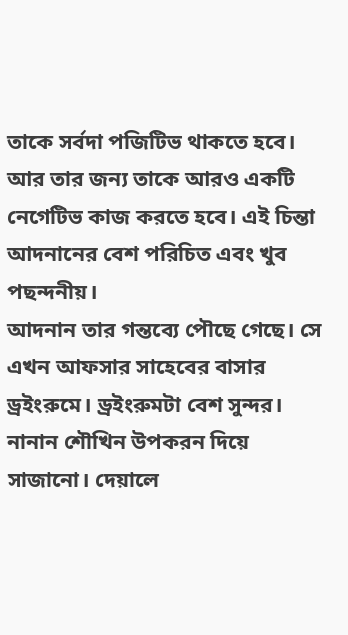তাকে সর্বদা পজিটিভ থাকতে হবে। আর তার জন্য তাকে আরও একটি নেগেটিভ কাজ করতে হবে। এই চিন্তা আদনানের বেশ পরিচিত এবং খুব পছন্দনীয়।
আদনান তার গন্তব্যে পৌছে গেছে। সে এখন আফসার সাহেবের বাসার ড্রইংরুমে। ড্রইংরুমটা বেশ সুন্দর। নানান শৌখিন উপকরন দিয়ে সাজানো। দেয়ালে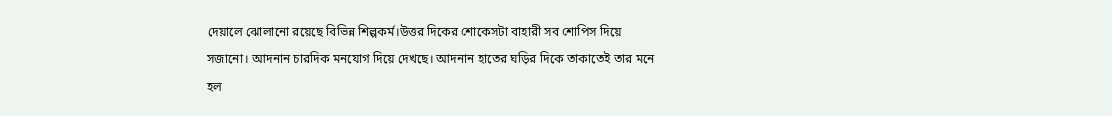দেয়ালে ঝোলানো রয়েছে বিভিন্ন শিল্পকর্ম।উত্তর দিকের শোকেসটা বাহারী সব শোপিস দিয়ে সজানো। আদনান চারদিক মনযোগ দিয়ে দেখছে। আদনান হাতের ঘড়ির দিকে তাকাতেই তার মনে হল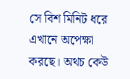সে বিশ মিনিট ধরে এখানে অপেক্ষা করছে। অথচ কেউ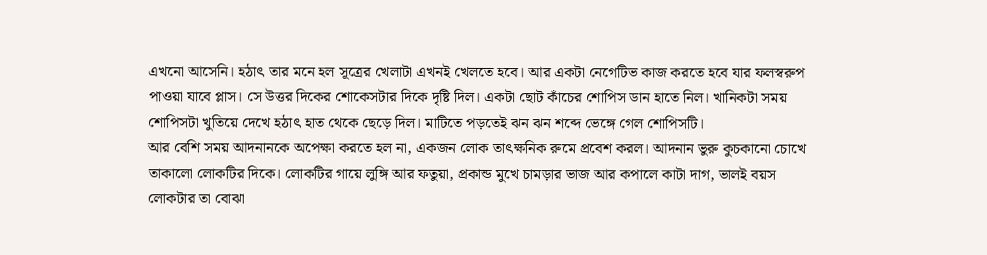এখনো আসেনি। হঠাৎ তার মনে হল সূত্রের খেলাটা এখনই খেলতে হবে। আর একটা নেগেটিভ কাজ করতে হবে যার ফলস্বরুপ পাওয়া যাবে প্লাস। সে উত্তর দিকের শোকেসটার দিকে দৃষ্টি দিল। একটা ছোট কাঁচের শোপিস ডান হাতে নিল। খানিকটা সময় শোপিসটা খুতিয়ে দেখে হঠাৎ হাত থেকে ছেড়ে দিল। মাটিতে পড়তেই ঝন ঝন শব্দে ভেঙ্গে গেল শোপিসটি।
আর বেশি সময় আদনানকে অপেক্ষা করতে হল না, একজন লোক তাৎক্ষনিক রুমে প্রবেশ করল। আদনান ভুরু কুচকানো চোখে তাকালো লোকটির দিকে। লোকটির গায়ে লুঙ্গি আর ফতুয়া, প্রকান্ড মুখে চামড়ার ভাজ আর কপালে কাটা দাগ, ভালই বয়স লোকটার তা বোঝা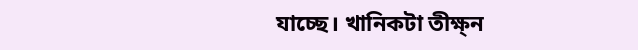যাচ্ছে। খানিকটা তীক্ষ্ন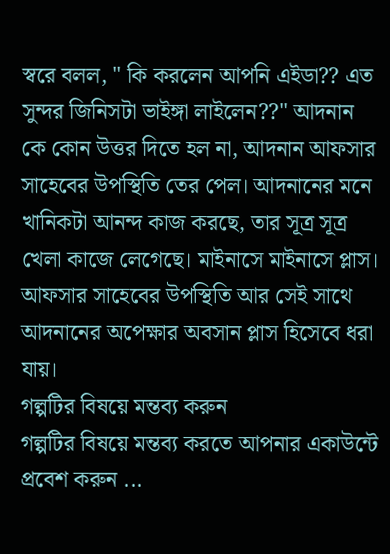স্বরে বলল, " কি করলেন আপনি এইডা?? এত সুন্দর জিনিসটা ভাইঙ্গা লাইলেন??" আদনান কে কোন উত্তর দিতে হল না, আদনান আফসার সাহেবের উপস্থিতি তের পেল। আদনানের মনে খানিকটা আনন্দ কাজ করছে, তার সূত্র সূত্র খেলা কাজে লেগেছে। মাইনাসে মাইনাসে প্লাস। আফসার সাহেবের উপস্থিতি আর সেই সাথে আদনানের অপেক্ষার অবসান প্লাস হিসেবে ধরা যায়।
গল্পটির বিষয়ে মন্তব্য করুন
গল্পটির বিষয়ে মন্তব্য করতে আপনার একাউন্টে প্রবেশ করুন ...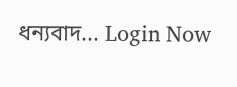ধন্যবাদ... Login Now